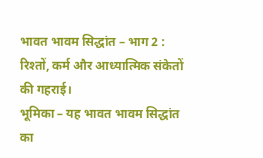भावत भावम सिद्धांत – भाग 2 : रिश्तों, कर्म और आध्यात्मिक संकेतों की गहराई।
भूमिका – यह भावत भावम सिद्धांत का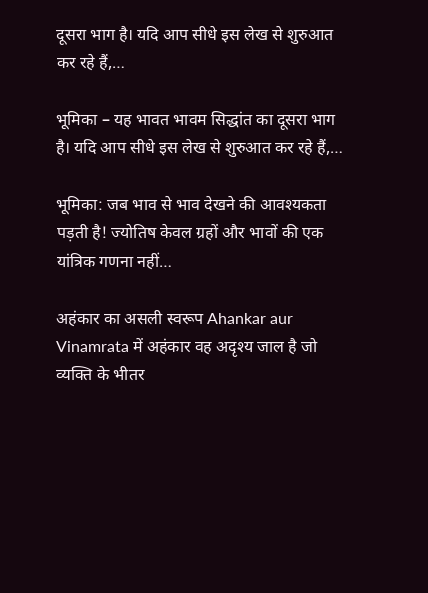दूसरा भाग है। यदि आप सीधे इस लेख से शुरुआत कर रहे हैं,…

भूमिका – यह भावत भावम सिद्धांत का दूसरा भाग है। यदि आप सीधे इस लेख से शुरुआत कर रहे हैं,…

भूमिका: जब भाव से भाव देखने की आवश्यकता पड़ती है! ज्योतिष केवल ग्रहों और भावों की एक यांत्रिक गणना नहीं…

अहंकार का असली स्वरूप Ahankar aur Vinamrata में अहंकार वह अदृश्य जाल है जो व्यक्ति के भीतर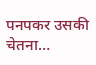पनपकर उसकी चेतना…